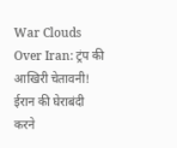War Clouds Over Iran: ट्रंप की आखिरी चेतावनी! ईरान की घेराबंदी करने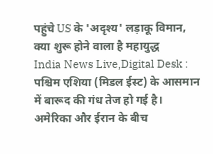पहुंचे US के 'अदृश्य' लड़ाकू विमान, क्या शुरू होने वाला है महायुद्ध
India News Live,Digital Desk : पश्चिम एशिया (मिडल ईस्ट) के आसमान में बारूद की गंध तेज हो गई है। अमेरिका और ईरान के बीच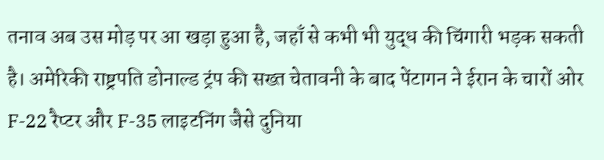तनाव अब उस मोड़ पर आ खड़ा हुआ है, जहाँ से कभी भी युद्ध की चिंगारी भड़क सकती है। अमेरिकी राष्ट्रपति डोनाल्ड ट्रंप की सख्त चेतावनी के बाद पेंटागन ने ईरान के चारों ओर F-22 रैप्टर और F-35 लाइटनिंग जैसे दुनिया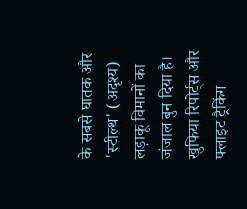के सबसे घातक और 'स्टील्थ' (अदृश्य) लड़ाकू विमानों का जंजाल बुन दिया है। खुफिया रिपोर्ट्स और फ्लाइट ट्रैकिंग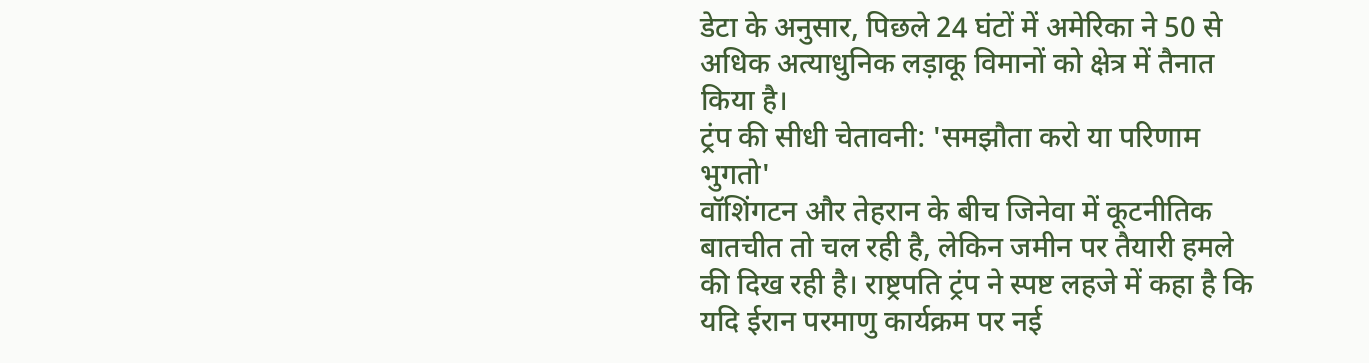डेटा के अनुसार, पिछले 24 घंटों में अमेरिका ने 50 से अधिक अत्याधुनिक लड़ाकू विमानों को क्षेत्र में तैनात किया है।
ट्रंप की सीधी चेतावनी: 'समझौता करो या परिणाम भुगतो'
वॉशिंगटन और तेहरान के बीच जिनेवा में कूटनीतिक बातचीत तो चल रही है, लेकिन जमीन पर तैयारी हमले की दिख रही है। राष्ट्रपति ट्रंप ने स्पष्ट लहजे में कहा है कि यदि ईरान परमाणु कार्यक्रम पर नई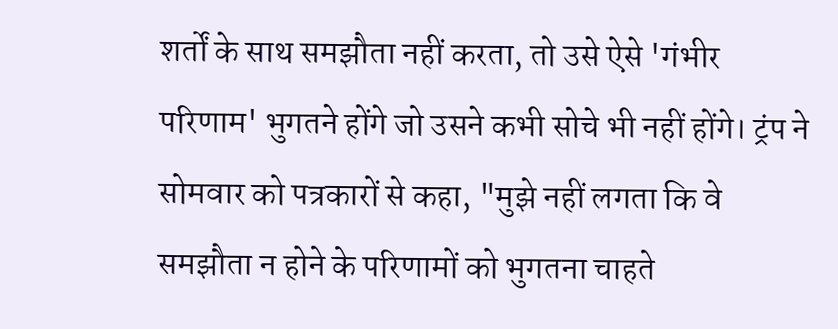शर्तों के साथ समझौता नहीं करता, तो उसे ऐसे 'गंभीर परिणाम' भुगतने होंगे जो उसने कभी सोचे भी नहीं होंगे। ट्रंप ने सोमवार को पत्रकारों से कहा, "मुझे नहीं लगता कि वे समझौता न होने के परिणामों को भुगतना चाहते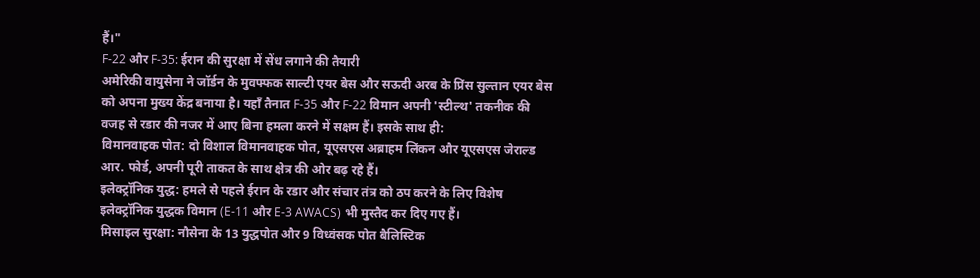हैं।"
F-22 और F-35: ईरान की सुरक्षा में सेंध लगाने की तैयारी
अमेरिकी वायुसेना ने जॉर्डन के मुवफ्फक साल्टी एयर बेस और सऊदी अरब के प्रिंस सुल्तान एयर बेस को अपना मुख्य केंद्र बनाया है। यहाँ तैनात F-35 और F-22 विमान अपनी 'स्टील्थ' तकनीक की वजह से रडार की नजर में आए बिना हमला करने में सक्षम हैं। इसके साथ ही:
विमानवाहक पोत: दो विशाल विमानवाहक पोत, यूएसएस अब्राहम लिंकन और यूएसएस जेराल्ड आर. फोर्ड, अपनी पूरी ताकत के साथ क्षेत्र की ओर बढ़ रहे हैं।
इलेक्ट्रॉनिक युद्ध: हमले से पहले ईरान के रडार और संचार तंत्र को ठप करने के लिए विशेष इलेक्ट्रॉनिक युद्धक विमान (E-11 और E-3 AWACS) भी मुस्तैद कर दिए गए हैं।
मिसाइल सुरक्षा: नौसेना के 13 युद्धपोत और 9 विध्वंसक पोत बैलिस्टिक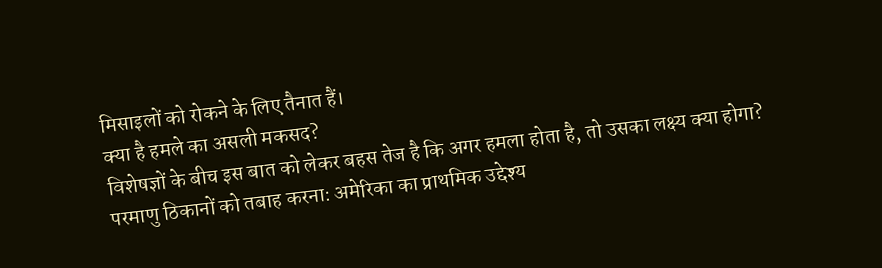मिसाइलों को रोकने के लिए तैनात हैं।
क्या है हमले का असली मकसद?
विशेषज्ञों के बीच इस बात को लेकर बहस तेज है कि अगर हमला होता है, तो उसका लक्ष्य क्या होगा?
परमाणु ठिकानों को तबाह करना: अमेरिका का प्राथमिक उद्देश्य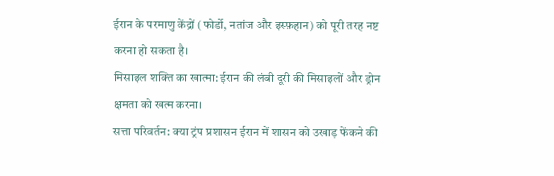ईरान के परमाणु केंद्रों (फोर्डो, नतांज और इस्फ़हान) को पूरी तरह नष्ट करना हो सकता है।
मिसाइल शक्ति का खात्मा: ईरान की लंबी दूरी की मिसाइलों और ड्रोन क्षमता को खत्म करना।
सत्ता परिवर्तन: क्या ट्रंप प्रशासन ईरान में शासन को उखाड़ फेंकने की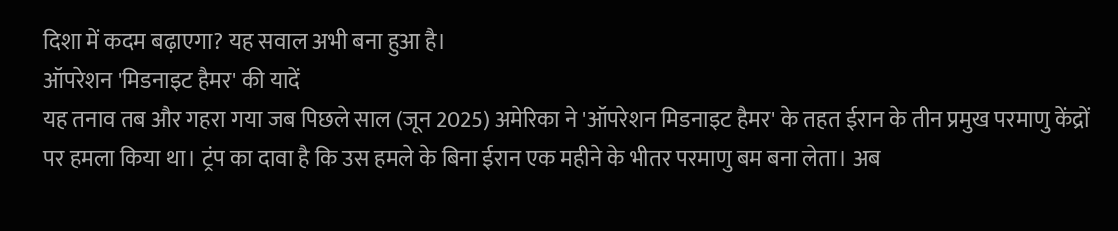दिशा में कदम बढ़ाएगा? यह सवाल अभी बना हुआ है।
ऑपरेशन 'मिडनाइट हैमर' की यादें
यह तनाव तब और गहरा गया जब पिछले साल (जून 2025) अमेरिका ने 'ऑपरेशन मिडनाइट हैमर' के तहत ईरान के तीन प्रमुख परमाणु केंद्रों पर हमला किया था। ट्रंप का दावा है कि उस हमले के बिना ईरान एक महीने के भीतर परमाणु बम बना लेता। अब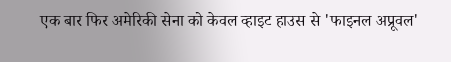एक बार फिर अमेरिकी सेना को केवल व्हाइट हाउस से 'फाइनल अप्रूवल'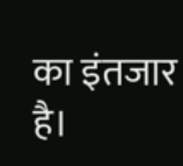का इंतजार है।